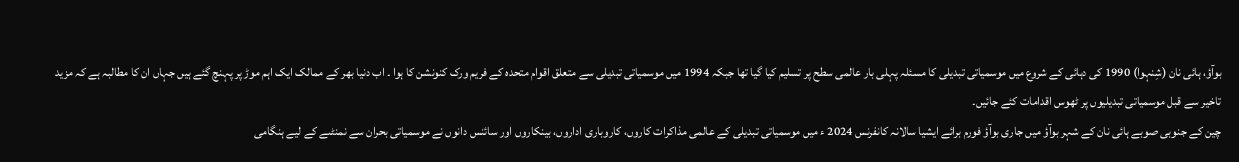بوآؤ، ہائی نان (شِنہوا) 1990 کی دہائی کے شروع میں موسمیاتی تبدیلی کا مسئلہ پہلی بار عالمی سطح پر تسلیم کیا گیا تھا جبکہ 1994 میں موسمیاتی تبدیلی سے متعلق اقوام متحدہ کے فریم ورک کنونشن کا ہوا ۔ اب دنیا بھر کے ممالک ایک اہم موڑ پر پہنچ گئے ہیں جہاں ان کا مطالبہ ہے کہ مزید تاخیر سے قبل موسمیاتی تبدیلیوں پر ٹھوس اقدامات کئے جائیں۔
چین کے جنوبی صوبے ہائی نان کے شہر بوآؤ میں جاری بوآؤ فورم برائے ایشیا سالانہ کانفرنس 2024 ء میں موسمیاتی تبدیلی کے عالمی مذاکرات کاروں، کاروباری اداروں، بینکاروں اور سائنس دانوں نے موسمیاتی بحران سے نمنٹںے کے لیے ہنگامی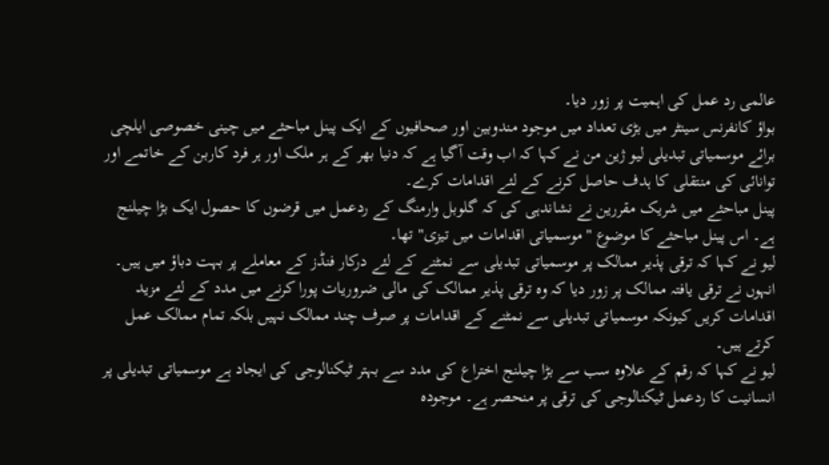عالمی رد عمل کی اہمیت پر زور دیا۔
بواؤ کانفرنس سینٹر میں بڑی تعداد میں موجود مندوبین اور صحافیوں کے ایک پینل مباحثے میں چینی خصوصی ایلچی برائے موسمیاتی تبدیلی لیو ژین من نے کہا کہ اب وقت آگیا ہے کہ دنیا بھر کے ہر ملک اور ہر فرد کاربن کے خاتمے اور توانائی کی منتقلی کا ہدف حاصل کرنے کے لئے اقدامات کرے۔
پینل مباحثے میں شریک مقررین نے نشاندہی کی کہ گلوبل وارمنگ کے ردعمل میں قرضوں کا حصول ایک بڑا چیلنج ہے۔ اس پینل مباحثے کا موضوع "موسمیاتی اقدامات میں تیزی" تھا۔
لیو نے کہا کہ ترقی پذیر ممالک پر موسمیاتی تبدیلی سے نمٹنے کے لئے درکار فنڈز کے معاملے پر بہت دباؤ میں ہیں۔ انہوں نے ترقی یافتہ ممالک پر زور دیا کہ وہ ترقی پذیر ممالک کی مالی ضروریات پورا کرنے میں مدد کے لئے مزید اقدامات کریں کیونکہ موسمیاتی تبدیلی سے نمٹنے کے اقدامات پر صرف چند ممالک نہیں بلکہ تمام ممالک عمل کرتے ہیں۔
لیو نے کہا کہ رقم کے علاوہ سب سے بڑا چیلنج اختراع کی مدد سے بہتر ٹیکنالوجی کی ایجاد ہے موسمیاتی تبدیلی پر انسانیت کا ردعمل ٹیکنالوجی کی ترقی پر منحصر ہے۔ موجودہ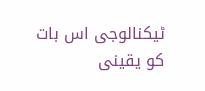ٹیکنالوجی اس بات کو یقینی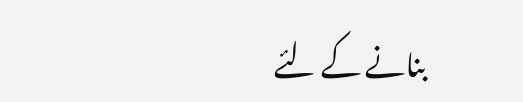بنانے کے لئے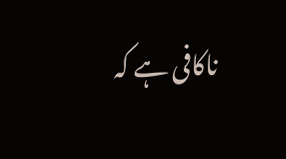ناکافی ہے کہ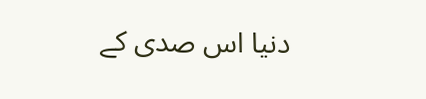دنیا اس صدی کے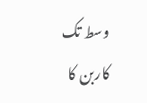وسط تک کاربن کا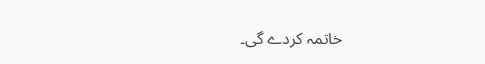خاتمہ کردے گی۔